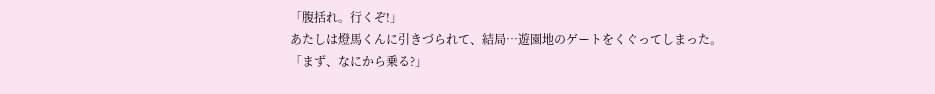「腹括れ。行くぞ!」
あたしは燈馬くんに引きづられて、結局…遊園地のゲートをくぐってしまった。
「まず、なにから乗る?」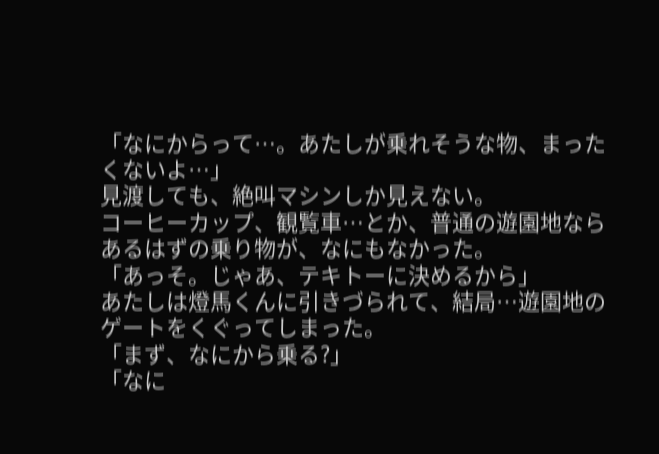「なにからって…。あたしが乗れそうな物、まったくないよ…」
見渡しても、絶叫マシンしか見えない。
コーヒーカップ、観覧車…とか、普通の遊園地ならあるはずの乗り物が、なにもなかった。
「あっそ。じゃあ、テキトーに決めるから」
あたしは燈馬くんに引きづられて、結局…遊園地のゲートをくぐってしまった。
「まず、なにから乗る?」
「なに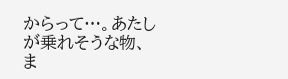からって…。あたしが乗れそうな物、ま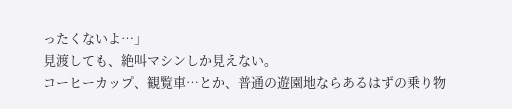ったくないよ…」
見渡しても、絶叫マシンしか見えない。
コーヒーカップ、観覧車…とか、普通の遊園地ならあるはずの乗り物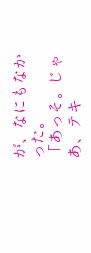が、なにもなかった。
「あっそ。じゃあ、テキ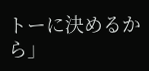トーに決めるから」